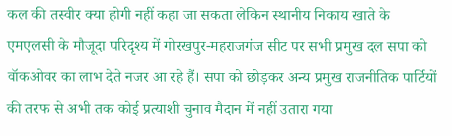कल की तस्वीर क्या होगी नहीं कहा जा सकता लेकिन स्थानीय निकाय खाते के एमएलसी के मौजूदा परिदृश्य में गोरखपुर-महराजगंज सीट पर सभी प्रमुख दल सपा को वॉकओवर का लाभ देते नजर आ रहे हैं। सपा को छोड़कर अन्य प्रमुख राजनीतिक पार्टियों की तरफ से अभी तक कोई प्रत्याशी चुनाव मैदान में नहीं उतारा गया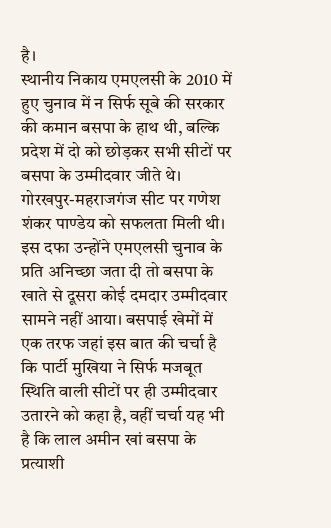है।
स्थानीय निकाय एमएलसी के 2010 में हुए चुनाव में न सिर्फ सूबे की सरकार की कमान बसपा के हाथ थी, बल्कि प्रदेश में दो को छोड़कर सभी सीटों पर बसपा के उम्मीदवार जीते थे। गोरखपुर-महराजगंज सीट पर गणेश शंकर पाण्डेय को सफलता मिली थी। इस दफा उन्होंने एमएलसी चुनाव के प्रति अनिच्छा जता दी तो बसपा के खाते से दूसरा कोई दमदार उम्मीदवार सामने नहीं आया। बसपाई खेमों में एक तरफ जहां इस बात की चर्चा है कि पार्टी मुखिया ने सिर्फ मजबूत स्थिति वाली सीटों पर ही उम्मीदवार उतारने को कहा है, वहीं चर्चा यह भी है कि लाल अमीन खां बसपा के प्रत्याशी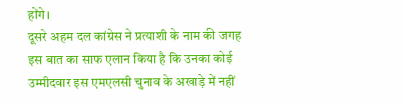होंगे।
दूसरे अहम दल कांग्रेस ने प्रत्याशी के नाम की जगह इस बात का साफ एलान किया है कि उनका कोई उम्मीदवार इस एमएलसी चुनाव के अखाड़े में नहीं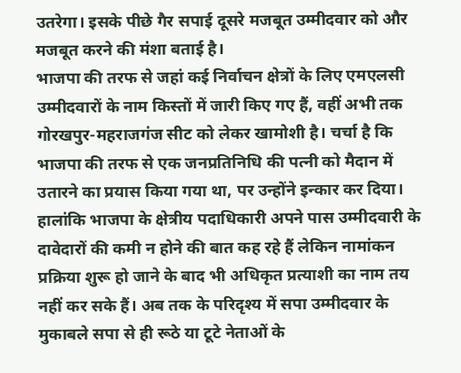उतरेगा। इसके पीछे गैर सपाई दूसरे मजबूत उम्मीदवार को और मजबूत करने की मंशा बताई है।
भाजपा की तरफ से जहां कई निर्वाचन क्षेत्रों के लिए एमएलसी उम्मीदवारों के नाम किस्तों में जारी किए गए हैं, वहीं अभी तक गोरखपुर-महराजगंज सीट को लेकर खामोशी है। चर्चा है कि भाजपा की तरफ से एक जनप्रतिनिधि की पत्नी को मैदान में उतारने का प्रयास किया गया था, पर उन्होंने इन्कार कर दिया। हालांकि भाजपा के क्षेत्रीय पदाधिकारी अपने पास उम्मीदवारी के दावेदारों की कमी न होने की बात कह रहे हैं लेकिन नामांकन प्रक्रिया शुरू हो जाने के बाद भी अधिकृत प्रत्याशी का नाम तय नहीं कर सके हैं। अब तक के परिदृश्य में सपा उम्मीदवार के मुकाबले सपा से ही रूठे या टूटे नेताओं के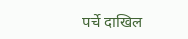पर्चे दाखिल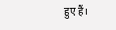हुए हैं।